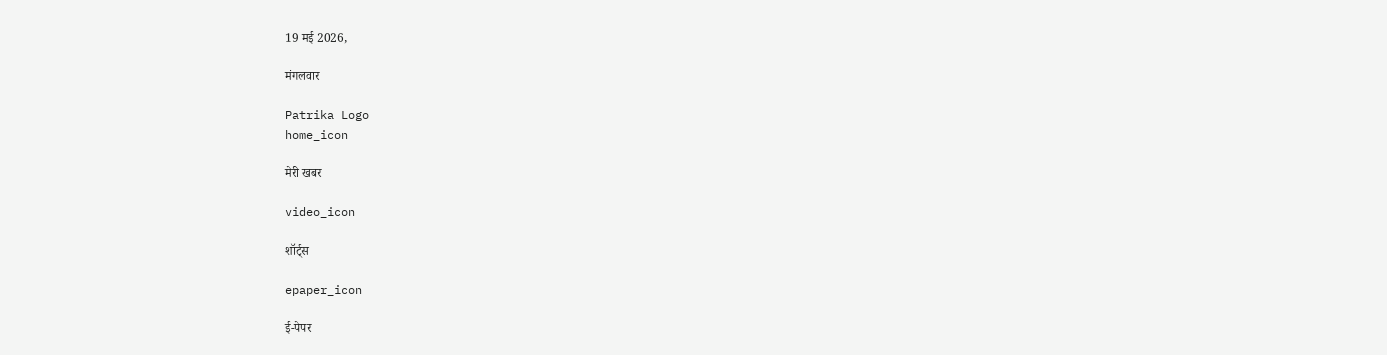19 मई 2026,

मंगलवार

Patrika Logo
home_icon

मेरी खबर

video_icon

शॉर्ट्स

epaper_icon

ई-पेपर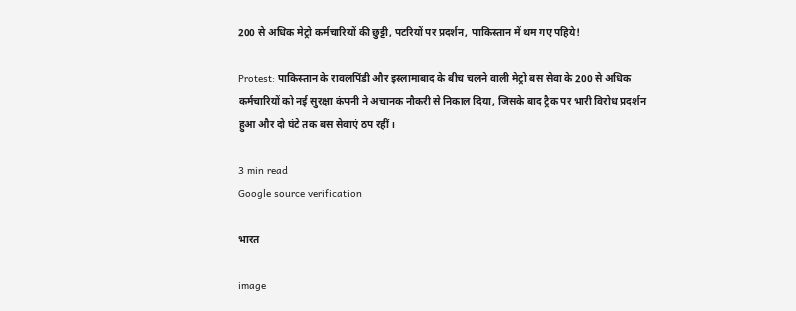200 से अधिक मेट्रो कर्मचारियों की छुट्टी, पटरियों पर प्रदर्शन, पाकिस्तान में थम गए पहिये!

Protest: पाकिस्तान के रावलपिंडी और इस्लामाबाद के बीच चलने वाली मेट्रो बस सेवा के 200 से अधिक कर्मचारियों को नई सुरक्षा कंपनी ने अचानक नौकरी से निकाल दिया, जिसके बाद ट्रैक पर भारी विरोध प्रदर्शन हुआ और दो घंटे तक बस सेवाएं ठप रहीं।

3 min read
Google source verification

भारत

image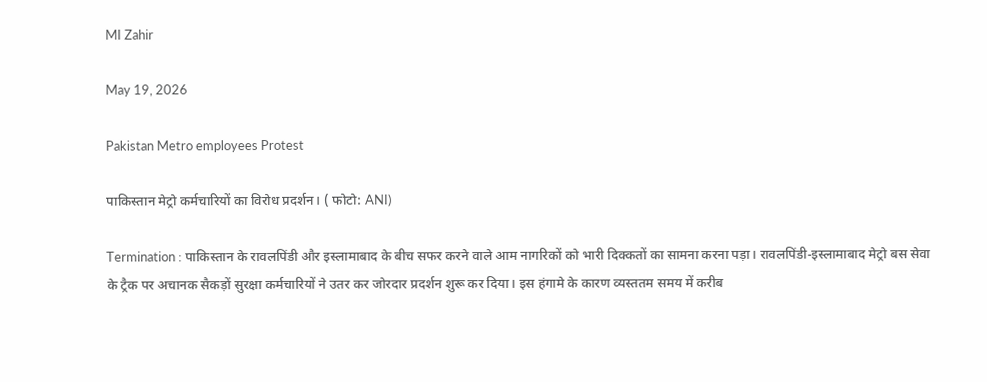MI Zahir

May 19, 2026

Pakistan Metro employees Protest

पाकिस्तान मेट्रो कर्मचारियों का विरोध प्रदर्शन। ( फोटो: ANI)

Termination : पाकिस्तान के रावलपिंडी और इस्लामाबाद के बीच सफर करने वाले आम नागरिकों को भारी दिक्कतों का सामना करना पड़ा। रावलपिंडी-इस्लामाबाद मेट्रो बस सेवा के ट्रैक पर अचानक सैकड़ों सुरक्षा कर्मचारियों ने उतर कर जोरदार प्रदर्शन शुरू कर दिया। इस हंगामे के कारण व्यस्ततम समय में करीब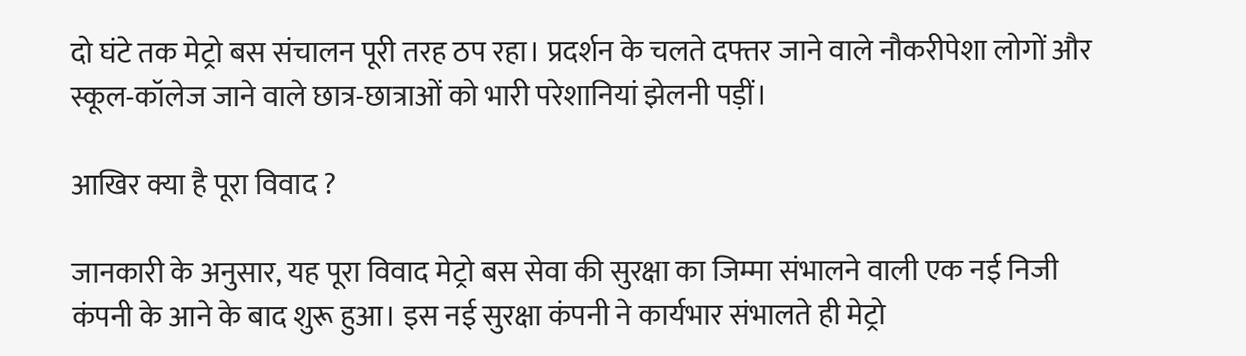दो घंटे तक मेट्रो बस संचालन पूरी तरह ठप रहा। प्रदर्शन के चलते दफ्तर जाने वाले नौकरीपेशा लोगों और स्कूल-कॉलेज जाने वाले छात्र-छात्राओं को भारी परेशानियां झेलनी पड़ीं।

आखिर क्या है पूरा विवाद ?

जानकारी के अनुसार, यह पूरा विवाद मेट्रो बस सेवा की सुरक्षा का जिम्मा संभालने वाली एक नई निजी कंपनी के आने के बाद शुरू हुआ। इस नई सुरक्षा कंपनी ने कार्यभार संभालते ही मेट्रो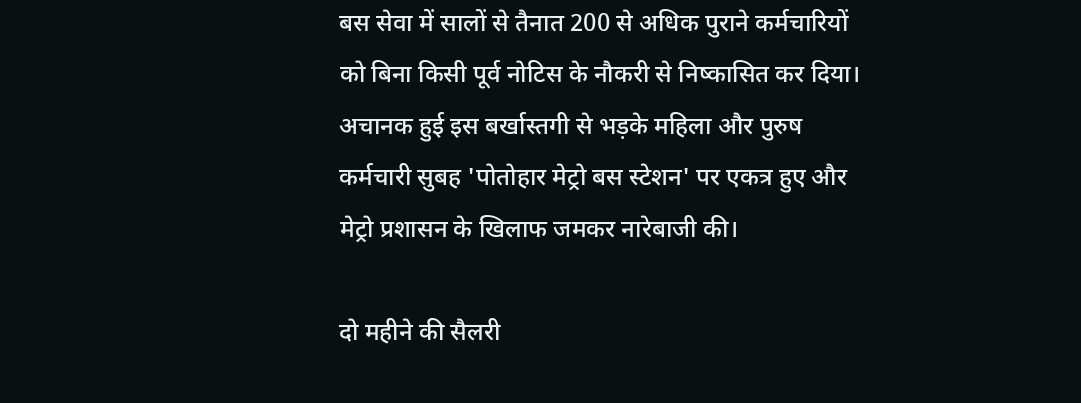बस सेवा में सालों से तैनात 200 से अधिक पुराने कर्मचारियों को बिना किसी पूर्व नोटिस के नौकरी से निष्कासित कर दिया। अचानक हुई इस बर्खास्तगी से भड़के महिला और पुरुष कर्मचारी सुबह 'पोतोहार मेट्रो बस स्टेशन' पर एकत्र हुए और मेट्रो प्रशासन के खिलाफ जमकर नारेबाजी की।

दो महीने की सैलरी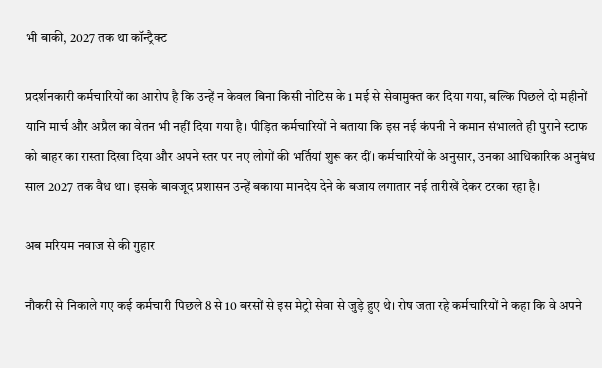भी बाकी, 2027 तक था कॉन्ट्रैक्ट

प्रदर्शनकारी कर्मचारियों का आरोप है कि उन्हें न केवल बिना किसी नोटिस के 1 मई से सेवामुक्त कर दिया गया, बल्कि पिछले दो महीनों यानि मार्च और अप्रैल का वेतन भी नहीं दिया गया है। पीड़ित कर्मचारियों ने बताया कि इस नई कंपनी ने कमान संभालते ही पुराने स्टाफ को बाहर का रास्ता दिखा दिया और अपने स्तर पर नए लोगों की भर्तियां शुरू कर दीं। कर्मचारियों के अनुसार, उनका आधिकारिक अनुबंध साल 2027 तक वैध था। इसके बावजूद प्रशासन उन्हें बकाया मानदेय देने के बजाय लगातार नई तारीखें देकर टरका रहा है।

अब मरियम नवाज से की गुहार

नौकरी से निकाले गए कई कर्मचारी पिछले 8 से 10 बरसों से इस मेट्रो सेवा से जुड़े हुए थे। रोष जता रहे कर्मचारियों ने कहा कि वे अपने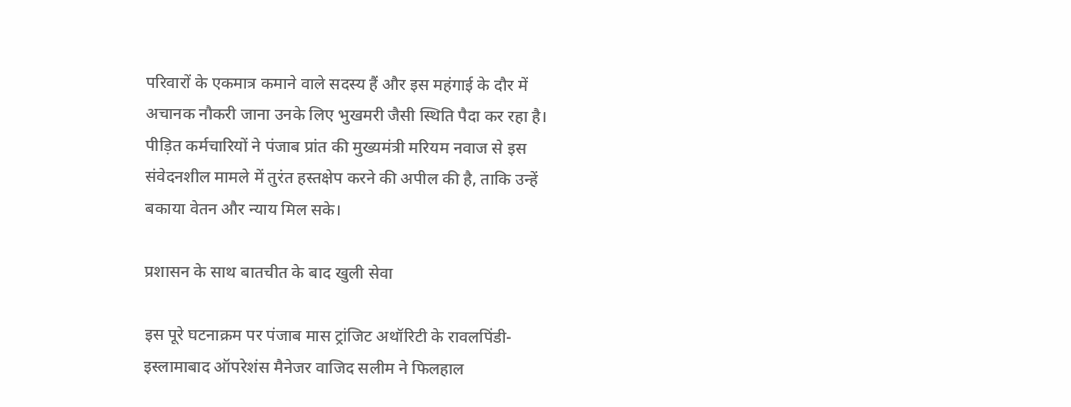परिवारों के एकमात्र कमाने वाले सदस्य हैं और इस महंगाई के दौर में अचानक नौकरी जाना उनके लिए भुखमरी जैसी स्थिति पैदा कर रहा है। पीड़ित कर्मचारियों ने पंजाब प्रांत की मुख्यमंत्री मरियम नवाज से इस संवेदनशील मामले में तुरंत हस्तक्षेप करने की अपील की है, ताकि उन्हें बकाया वेतन और न्याय मिल सके।

प्रशासन के साथ बातचीत के बाद खुली सेवा

इस पूरे घटनाक्रम पर पंजाब मास ट्रांजिट अथॉरिटी के रावलपिंडी-इस्लामाबाद ऑपरेशंस मैनेजर वाजिद सलीम ने फिलहाल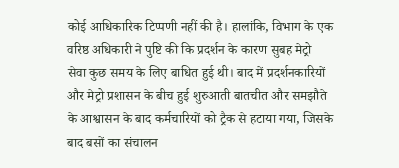कोई आधिकारिक टिप्पणी नहीं की है। हालांकि, विभाग के एक वरिष्ठ अधिकारी ने पुष्टि की कि प्रदर्शन के कारण सुबह मेट्रो सेवा कुछ समय के लिए बाधित हुई थी। बाद में प्रदर्शनकारियों और मेट्रो प्रशासन के बीच हुई शुरुआती बातचीत और समझौते के आश्वासन के बाद कर्मचारियों को ट्रैक से हटाया गया, जिसके बाद बसों का संचालन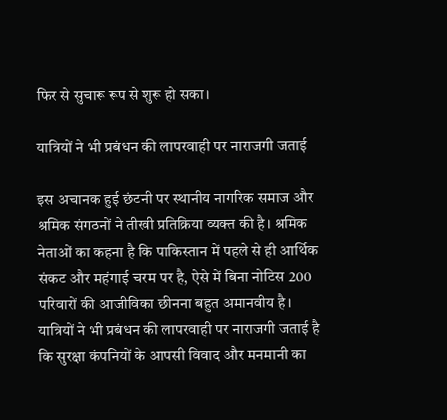फिर से सुचारू रूप से शुरू हो सका।

यात्रियों ने भी प्रबंधन की लापरवाही पर नाराजगी जताई

इस अचानक हुई छंटनी पर स्थानीय नागरिक समाज और श्रमिक संगठनों ने तीखी प्रतिक्रिया व्यक्त की है। श्रमिक नेताओं का कहना है कि पाकिस्तान में पहले से ही आर्थिक संकट और महंगाई चरम पर है, ऐसे में बिना नोटिस 200 परिवारों की आजीविका छीनना बहुत अमानवीय है। यात्रियों ने भी प्रबंधन की लापरवाही पर नाराजगी जताई है कि सुरक्षा कंपनियों के आपसी विवाद और मनमानी का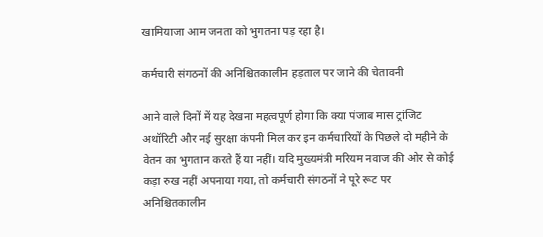खामियाजा आम जनता को भुगतना पड़ रहा है।

कर्मचारी संगठनों की अनिश्चितकालीन हड़ताल पर जाने की चेतावनी

आने वाले दिनों में यह देखना महत्वपूर्ण होगा कि क्या पंजाब मास ट्रांजिट अथॉरिटी और नई सुरक्षा कंपनी मिल कर इन कर्मचारियों के पिछले दो महीने के वेतन का भुगतान करते हैं या नहीं। यदि मुख्यमंत्री मरियम नवाज की ओर से कोई कड़ा रुख नहीं अपनाया गया, तो कर्मचारी संगठनों ने पूरे रूट पर अनिश्चितकालीन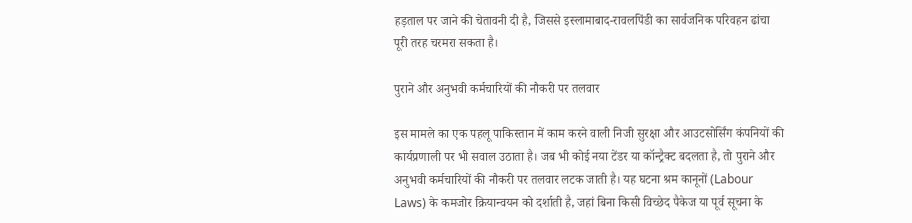हड़ताल पर जाने की चेतावनी दी है, जिससे इस्लामाबाद-रावलपिंडी का सार्वजनिक परिवहन ढांचा पूरी तरह चरमरा सकता है।

पुराने और अनुभवी कर्मचारियों की नौकरी पर तलवार

इस मामले का एक पहलू पाकिस्तान में काम करने वाली निजी सुरक्षा और आउटसोर्सिंग कंपनियों की कार्यप्रणाली पर भी सवाल उठाता है। जब भी कोई नया टेंडर या कॉन्ट्रैक्ट बदलता है, तो पुराने और अनुभवी कर्मचारियों की नौकरी पर तलवार लटक जाती है। यह घटना श्रम कानूनों (Labour Laws) के कमजोर क्रियान्वयन को दर्शाती है, जहां बिना किसी विच्छेद पैकेज या पूर्व सूचना के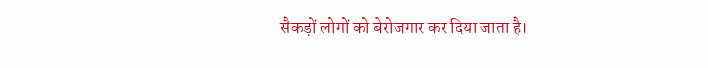सैकड़ों लोगों को बेरोजगार कर दिया जाता है।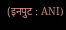(इनपुट : ANI)